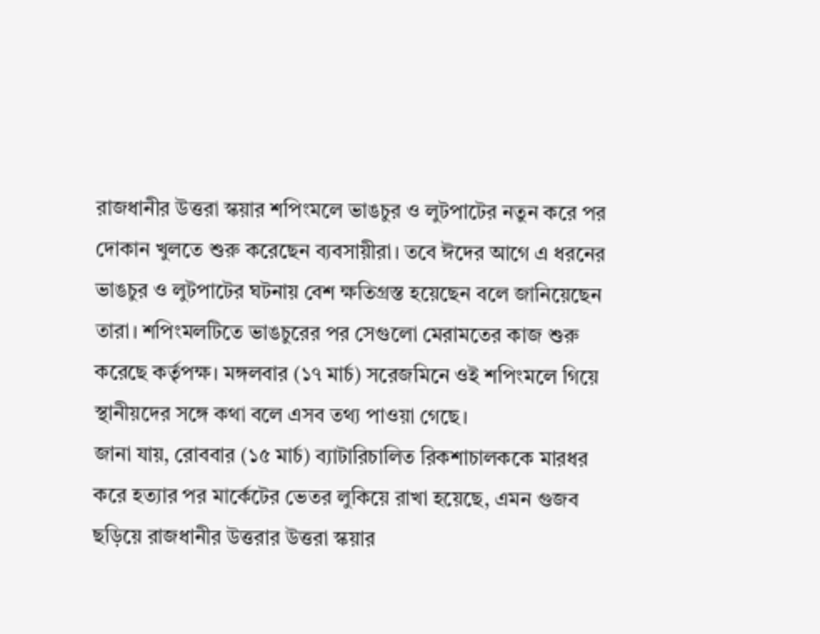রাজধানীর উত্তরা স্কয়ার শপিংমলে ভাঙচুর ও লুটপাটের নতুন করে পর দোকান খুলতে শুরু করেছেন ব্যবসায়ীরা। তবে ঈদের আগে এ ধরনের ভাঙচুর ও লুটপাটের ঘটনায় বেশ ক্ষতিগ্রস্ত হয়েছেন বলে জানিয়েছেন তারা। শপিংমলটিতে ভাঙচুরের পর সেগুলো মেরামতের কাজ শুরু করেছে কর্তৃপক্ষ। মঙ্গলবার (১৭ মার্চ) সরেজমিনে ওই শপিংমলে গিয়ে স্থানীয়দের সঙ্গে কথা বলে এসব তথ্য পাওয়া গেছে।
জানা যায়, রোববার (১৫ মার্চ) ব্যাটারিচালিত রিকশাচালককে মারধর করে হত্যার পর মার্কেটের ভেতর লুকিয়ে রাখা হয়েছে, এমন গুজব ছড়িয়ে রাজধানীর উত্তরার উত্তরা স্কয়ার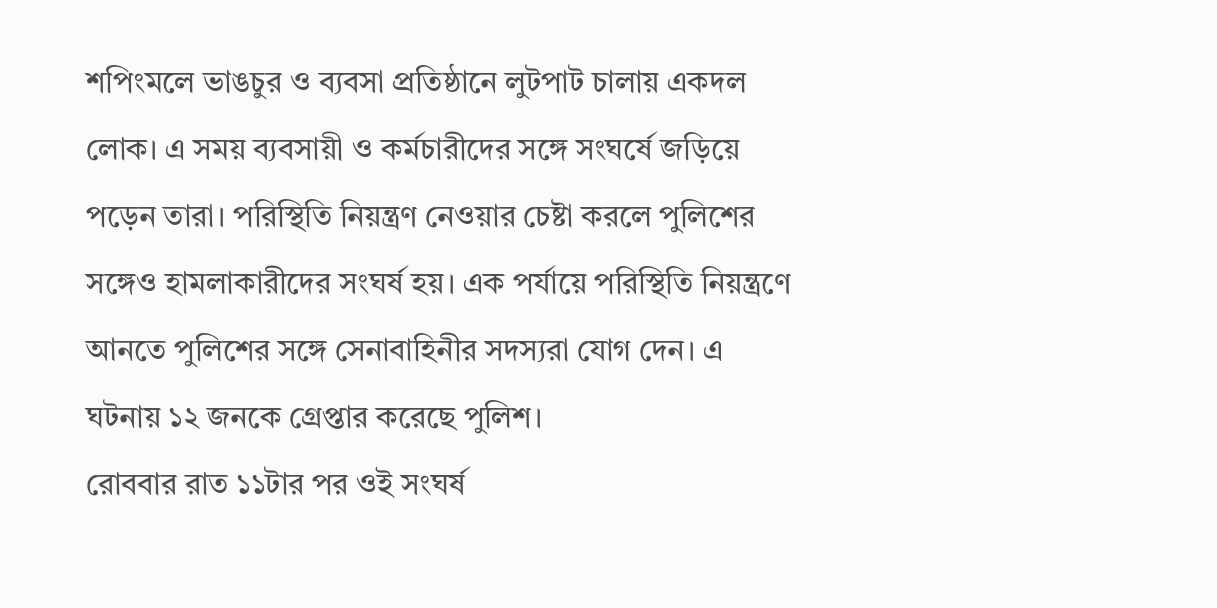শপিংমলে ভাঙচুর ও ব্যবসা প্রতিষ্ঠানে লুটপাট চালায় একদল লোক। এ সময় ব্যবসায়ী ও কর্মচারীদের সঙ্গে সংঘর্ষে জড়িয়ে পড়েন তারা। পরিস্থিতি নিয়ন্ত্রণ নেওয়ার চেষ্টা করলে পুলিশের সঙ্গেও হামলাকারীদের সংঘর্ষ হয়। এক পর্যায়ে পরিস্থিতি নিয়ন্ত্রণে আনতে পুলিশের সঙ্গে সেনাবাহিনীর সদস্যরা যোগ দেন। এ ঘটনায় ১২ জনকে গ্রেপ্তার করেছে পুলিশ।
রোববার রাত ১১টার পর ওই সংঘর্ষ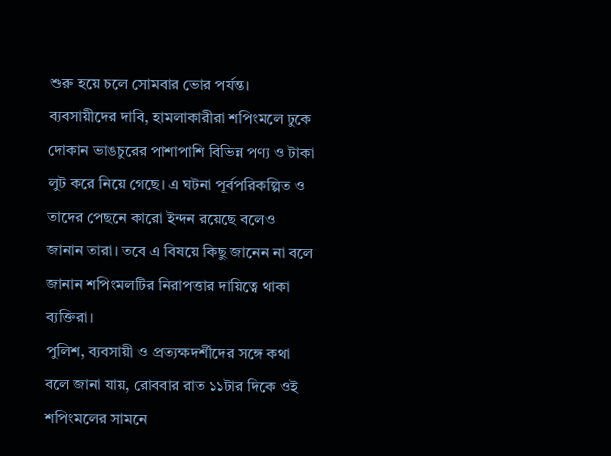শুরু হয়ে চলে সোমবার ভোর পর্যন্ত। ব্যবসায়ীদের দাবি, হামলাকারীরা শপিংমলে ঢুকে দোকান ভাঙচুরের পাশাপাশি বিভিন্ন পণ্য ও টাকা লুট করে নিয়ে গেছে। এ ঘটনা পূর্বপরিকল্পিত ও তাদের পেছনে কারো ইন্দন রয়েছে বলেও জানান তারা। তবে এ বিষয়ে কিছু জানেন না বলে জানান শপিংমলটির নিরাপত্তার দায়িত্বে থাকা ব্যক্তিরা।
পুলিশ, ব্যবসায়ী ও প্রত্যক্ষদর্শীদের সঙ্গে কথা বলে জানা যায়, রোববার রাত ১১টার দিকে ওই শপিংমলের সামনে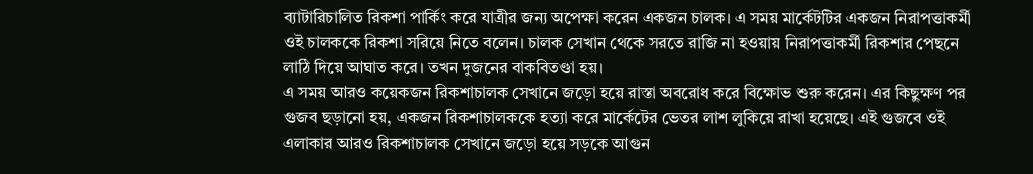ব্যাটারিচালিত রিকশা পার্কিং করে যাত্রীর জন্য অপেক্ষা করেন একজন চালক। এ সময় মার্কেটটির একজন নিরাপত্তাকর্মী ওই চালককে রিকশা সরিয়ে নিতে বলেন। চালক সেখান থেকে সরতে রাজি না হওয়ায় নিরাপত্তাকর্মী রিকশার পেছনে লাঠি দিয়ে আঘাত করে। তখন দুজনের বাকবিতণ্ডা হয়।
এ সময় আরও কয়েকজন রিকশাচালক সেখানে জড়ো হয়ে রাস্তা অবরোধ করে বিক্ষোভ শুরু করেন। এর কিছুক্ষণ পর গুজব ছড়ানো হয়, একজন রিকশাচালককে হত্যা করে মার্কেটের ভেতর লাশ লুকিয়ে রাখা হয়েছে। এই গুজবে ওই এলাকার আরও রিকশাচালক সেখানে জড়ো হয়ে সড়কে আগুন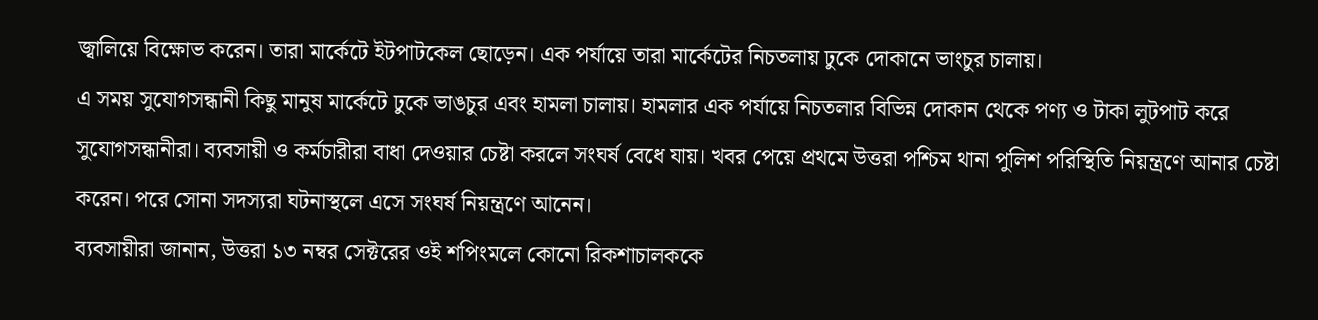জ্বালিয়ে বিক্ষোভ করেন। তারা মার্কেটে ইটপাটকেল ছোড়েন। এক পর্যায়ে তারা মার্কেটের নিচতলায় ঢুকে দোকানে ভাংচুর চালায়।
এ সময় সুযোগসন্ধানী কিছু মানুষ মার্কেটে ঢুকে ভাঙচুর এবং হামলা চালায়। হামলার এক পর্যায়ে নিচতলার বিভিন্ন দোকান থেকে পণ্য ও টাকা লুটপাট করে সুযোগসন্ধানীরা। ব্যবসায়ী ও কর্মচারীরা বাধা দেওয়ার চেষ্টা করলে সংঘর্ষ বেধে যায়। খবর পেয়ে প্রথমে উত্তরা পশ্চিম থানা পুলিশ পরিস্থিতি নিয়ন্ত্রণে আনার চেষ্টা করেন। পরে সোনা সদস্যরা ঘটনাস্থলে এসে সংঘর্ষ নিয়ন্ত্রণে আনেন।
ব্যবসায়ীরা জানান, উত্তরা ১৩ নম্বর সেক্টরের ওই শপিংমলে কোনো রিকশাচালককে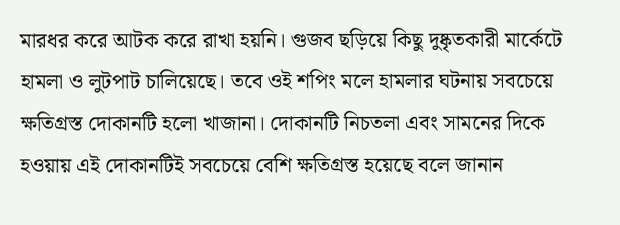মারধর করে আটক করে রাখা হয়নি। গুজব ছড়িয়ে কিছু দুষ্কৃতকারী মার্কেটে হামলা ও লুটপাট চালিয়েছে। তবে ওই শপিং মলে হামলার ঘটনায় সবচেয়ে ক্ষতিগ্রস্ত দোকানটি হলো খাজানা। দোকানটি নিচতলা এবং সামনের দিকে হওয়ায় এই দোকানটিই সবচেয়ে বেশি ক্ষতিগ্রস্ত হয়েছে বলে জানান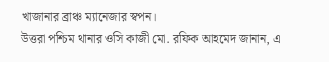খাজানার ব্রাঞ্চ ম্যানেজার স্বপন।
উত্তরা পশ্চিম থানার ওসি কাজী মো. রফিক আহমেদ জানান, এ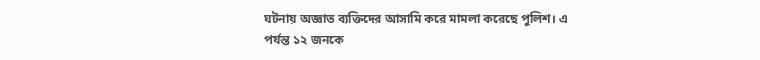ঘটনায় অজ্ঞাত ব্যক্তিদের আসামি করে মামলা করেছে পুলিশ। এ পর্যন্ত ১২ জনকে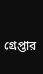গ্রেপ্তার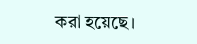করা হয়েছে।